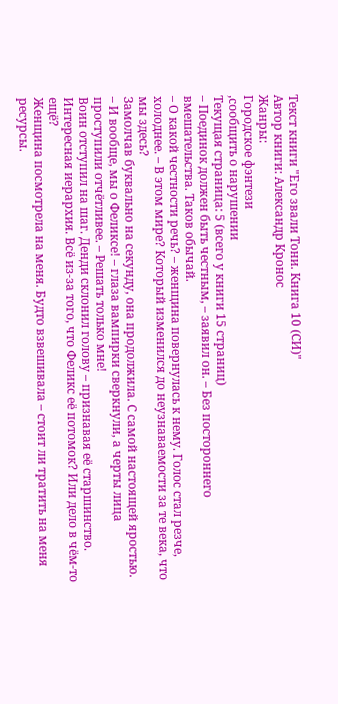Текст книги "Его звали Тони. Книга 10 (СИ)"
Автор книги: Александр Кронос
Жанры:
Городское фэнтези
,сообщить о нарушении
Текущая страница: 5 (всего у книги 15 страниц)
– Поединок должен быть честным, – заявил он. – Без постороннего вмешательства. Таков обычай.
– О какой честности речь? – женщина повернулась к нему. Голос стал резче, холоднее. – В этом мире? Который изменился до неузнаваемости за те века, что мы здесь?
Замолчав буквально на секунду, она продолжила. С самой настоящей яростью.
– И вообще, мы о Феликсе! – глаза вампирки сверкнули, а черты лица проступили отчётливее. – Решать только мне!
Воин отступил на шаг. Денди склонил голову – признавая её старшинство. Интересная иерархия. Всё из-за того, что Феликс её потомок? Или дело в чём-то ещё?
Женщина посмотрела на меня. Будто взвешивала – стоит ли тратить на меня ресурсы.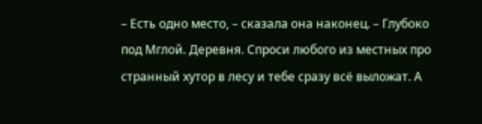– Есть одно место, – сказала она наконец. – Глубоко под Мглой. Деревня. Спроси любого из местных про странный хутор в лесу и тебе сразу всё выложат. А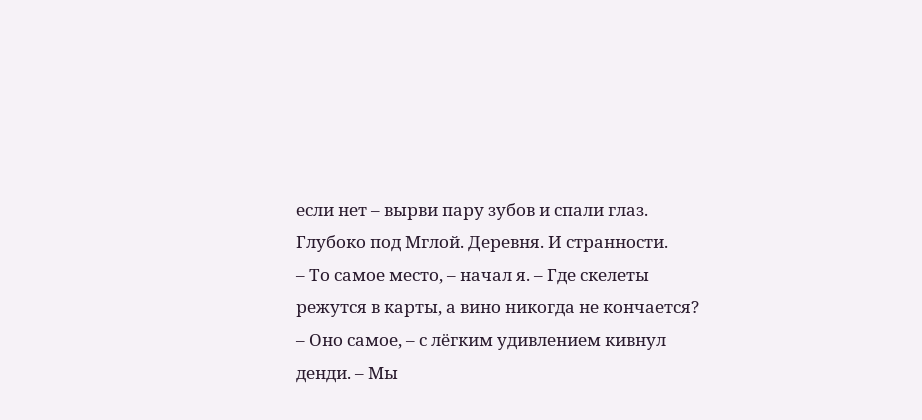если нет – вырви пару зубов и спали глаз.
Глубоко под Мглой. Деревня. И странности.
– То самое место, – начал я. – Где скелеты режутся в карты, а вино никогда не кончается?
– Оно самое, – с лёгким удивлением кивнул денди. – Мы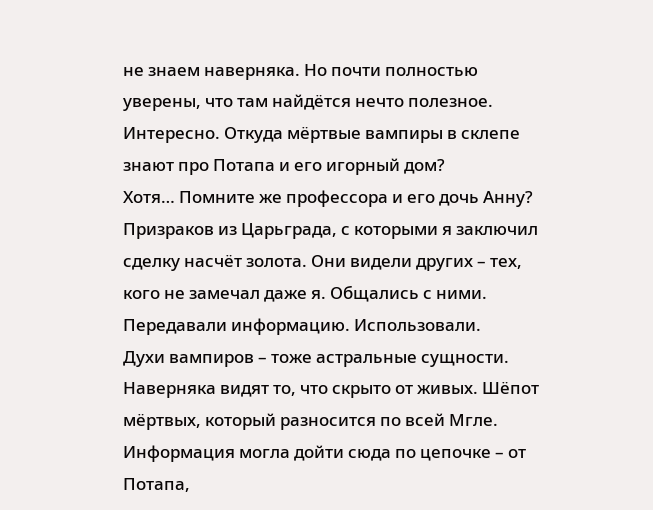не знаем наверняка. Но почти полностью уверены, что там найдётся нечто полезное.
Интересно. Откуда мёртвые вампиры в склепе знают про Потапа и его игорный дом?
Хотя… Помните же профессора и его дочь Анну? Призраков из Царьграда, с которыми я заключил сделку насчёт золота. Они видели других – тех, кого не замечал даже я. Общались с ними. Передавали информацию. Использовали.
Духи вампиров – тоже астральные сущности. Наверняка видят то, что скрыто от живых. Шёпот мёртвых, который разносится по всей Мгле. Информация могла дойти сюда по цепочке – от Потапа,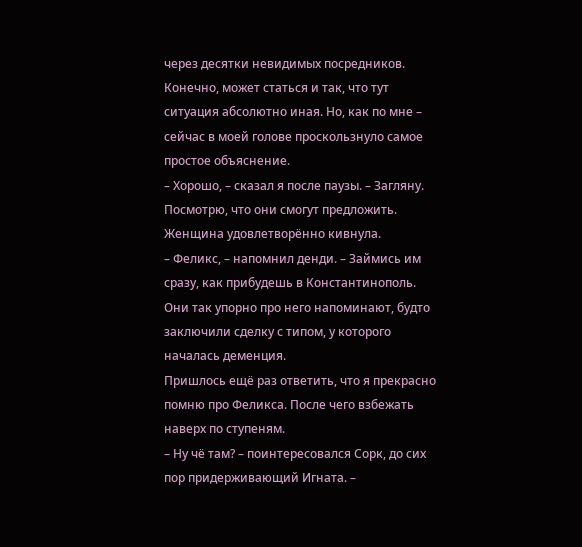через десятки невидимых посредников.
Конечно, может статься и так, что тут ситуация абсолютно иная. Но, как по мне – сейчас в моей голове проскользнуло самое простое объяснение.
– Хорошо, – сказал я после паузы. – Загляну. Посмотрю, что они смогут предложить.
Женщина удовлетворённо кивнула.
– Феликс, – напомнил денди. – Займись им сразу, как прибудешь в Константинополь.
Они так упорно про него напоминают, будто заключили сделку с типом, у которого началась деменция.
Пришлось ещё раз ответить, что я прекрасно помню про Феликса. После чего взбежать наверх по ступеням.
– Ну чё там? – поинтересовался Сорк, до сих пор придерживающий Игната. –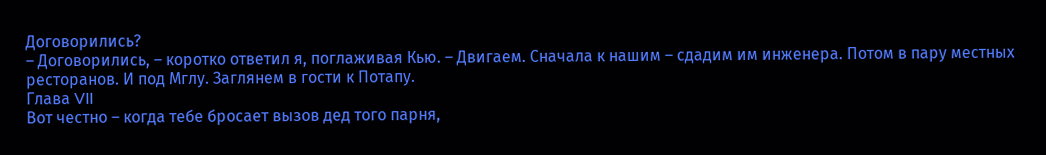Договорились?
– Договорились, – коротко ответил я, поглаживая Кью. – Двигаем. Сначала к нашим – сдадим им инженера. Потом в пару местных ресторанов. И под Мглу. Заглянем в гости к Потапу.
Глава VII
Вот честно – когда тебе бросает вызов дед того парня,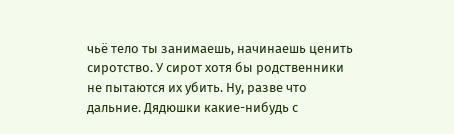чьё тело ты занимаешь, начинаешь ценить сиротство. У сирот хотя бы родственники не пытаются их убить. Ну, разве что дальние. Дядюшки какие-нибудь с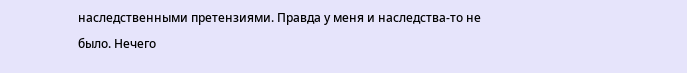наследственными претензиями. Правда у меня и наследства-то не было. Нечего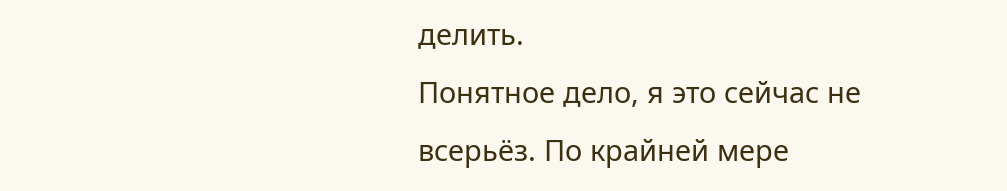делить.
Понятное дело, я это сейчас не всерьёз. По крайней мере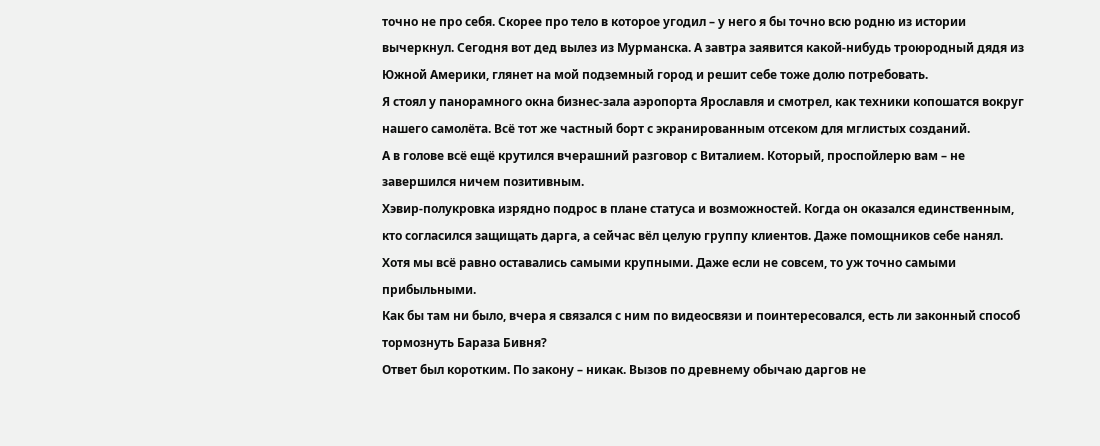точно не про себя. Скорее про тело в которое угодил – у него я бы точно всю родню из истории вычеркнул. Сегодня вот дед вылез из Мурманска. А завтра заявится какой-нибудь троюродный дядя из Южной Америки, глянет на мой подземный город и решит себе тоже долю потребовать.
Я стоял у панорамного окна бизнес-зала аэропорта Ярославля и смотрел, как техники копошатся вокруг нашего самолёта. Всё тот же частный борт с экранированным отсеком для мглистых созданий.
А в голове всё ещё крутился вчерашний разговор с Виталием. Который, проспойлерю вам – не завершился ничем позитивным.
Хэвир-полукровка изрядно подрос в плане статуса и возможностей. Когда он оказался единственным, кто согласился защищать дарга, а сейчас вёл целую группу клиентов. Даже помощников себе нанял. Хотя мы всё равно оставались самыми крупными. Даже если не совсем, то уж точно самыми прибыльными.
Как бы там ни было, вчера я связался с ним по видеосвязи и поинтересовался, есть ли законный способ тормознуть Бараза Бивня?
Ответ был коротким. По закону – никак. Вызов по древнему обычаю даргов не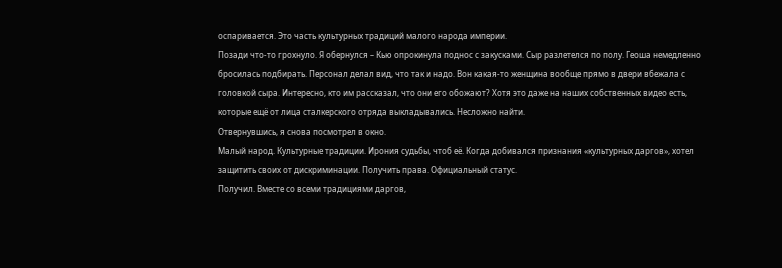оспаривается. Это часть культурных традиций малого народа империи.
Позади что-то грохнуло. Я обернулся – Кью опрокинула поднос с закусками. Сыр разлетелся по полу. Геоша немедленно бросилась подбирать. Персонал делал вид, что так и надо. Вон какая-то женщина вообще прямо в двери вбежала с головкой сыра. Интересно, кто им рассказал, что они его обожают? Хотя это даже на наших собственных видео есть, которые ещё от лица сталкерского отряда выкладывались. Несложно найти.
Отвернувшись, я снова посмотрел в окно.
Малый народ. Культурные традиции. Ирония судьбы, чтоб её. Когда добивался признания «культурных даргов», хотел защитить своих от дискриминации. Получить права. Официальный статус.
Получил. Вместе со всеми традициями даргов,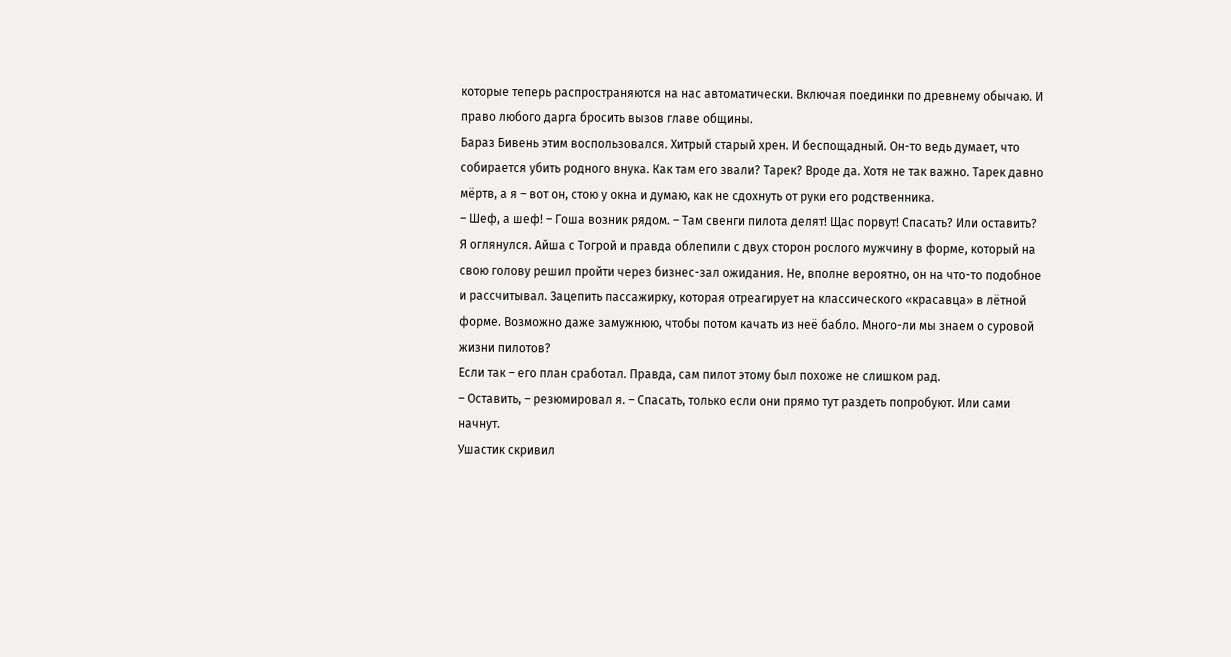которые теперь распространяются на нас автоматически. Включая поединки по древнему обычаю. И право любого дарга бросить вызов главе общины.
Бараз Бивень этим воспользовался. Хитрый старый хрен. И беспощадный. Он-то ведь думает, что собирается убить родного внука. Как там его звали? Тарек? Вроде да. Хотя не так важно. Тарек давно мёртв, а я – вот он, стою у окна и думаю, как не сдохнуть от руки его родственника.
– Шеф, а шеф! – Гоша возник рядом. – Там свенги пилота делят! Щас порвут! Спасать? Или оставить?
Я оглянулся. Айша с Тогрой и правда облепили с двух сторон рослого мужчину в форме, который на свою голову решил пройти через бизнес-зал ожидания. Не, вполне вероятно, он на что-то подобное и рассчитывал. Зацепить пассажирку, которая отреагирует на классического «красавца» в лётной форме. Возможно даже замужнюю, чтобы потом качать из неё бабло. Много-ли мы знаем о суровой жизни пилотов?
Если так – его план сработал. Правда, сам пилот этому был похоже не слишком рад.
– Оставить, – резюмировал я. – Спасать, только если они прямо тут раздеть попробуют. Или сами начнут.
Ушастик скривил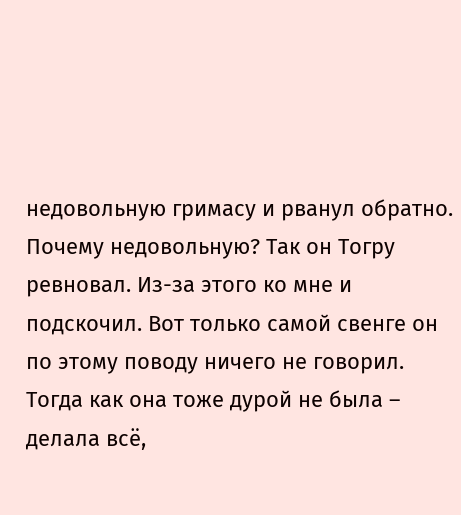недовольную гримасу и рванул обратно. Почему недовольную? Так он Тогру ревновал. Из-за этого ко мне и подскочил. Вот только самой свенге он по этому поводу ничего не говорил. Тогда как она тоже дурой не была – делала всё,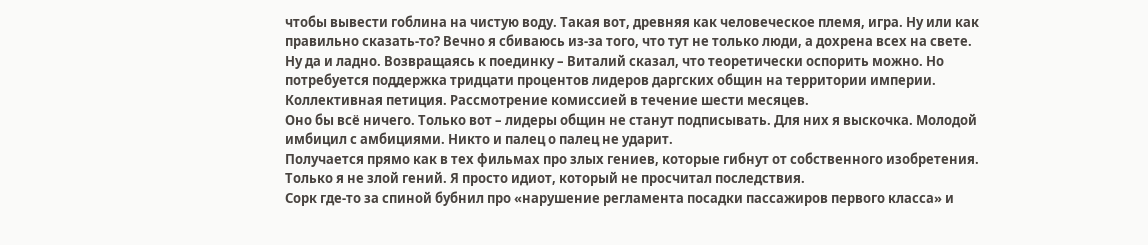чтобы вывести гоблина на чистую воду. Такая вот, древняя как человеческое племя, игра. Ну или как правильно сказать-то? Вечно я сбиваюсь из-за того, что тут не только люди, а дохрена всех на свете.
Ну да и ладно. Возвращаясь к поединку – Виталий сказал, что теоретически оспорить можно. Но потребуется поддержка тридцати процентов лидеров даргских общин на территории империи. Коллективная петиция. Рассмотрение комиссией в течение шести месяцев.
Оно бы всё ничего. Только вот – лидеры общин не станут подписывать. Для них я выскочка. Молодой имбицил с амбициями. Никто и палец о палец не ударит.
Получается прямо как в тех фильмах про злых гениев, которые гибнут от собственного изобретения. Только я не злой гений. Я просто идиот, который не просчитал последствия.
Сорк где-то за спиной бубнил про «нарушение регламента посадки пассажиров первого класса» и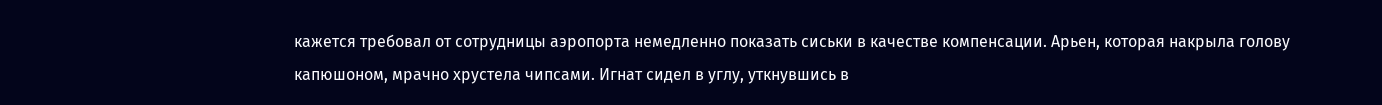кажется требовал от сотрудницы аэропорта немедленно показать сиськи в качестве компенсации. Арьен, которая накрыла голову капюшоном, мрачно хрустела чипсами. Игнат сидел в углу, уткнувшись в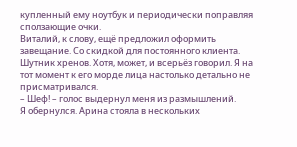купленный ему ноутбук и периодически поправляя сползающие очки.
Виталий, к слову, ещё предложил оформить завещание. Со скидкой для постоянного клиента. Шутник хренов. Хотя, может, и всерьёз говорил. Я на тот момент к его морде лица настолько детально не присматривался.
– Шеф! – голос выдернул меня из размышлений.
Я обернулся. Арина стояла в нескольких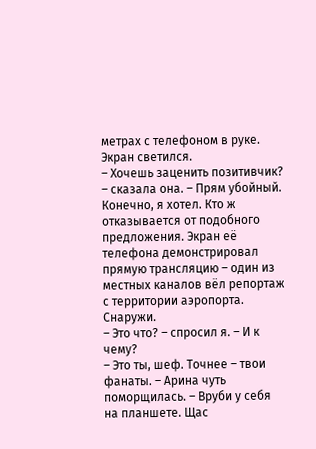метрах с телефоном в руке. Экран светился.
– Хочешь заценить позитивчик? – сказала она. – Прям убойный.
Конечно, я хотел. Кто ж отказывается от подобного предложения. Экран её телефона демонстрировал прямую трансляцию – один из местных каналов вёл репортаж с территории аэропорта. Снаружи.
– Это что? – спросил я. – И к чему?
– Это ты, шеф. Точнее – твои фанаты. – Арина чуть поморщилась. – Вруби у себя на планшете. Щас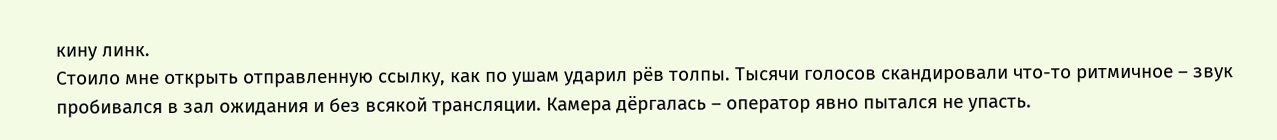кину линк.
Стоило мне открыть отправленную ссылку, как по ушам ударил рёв толпы. Тысячи голосов скандировали что-то ритмичное – звук пробивался в зал ожидания и без всякой трансляции. Камера дёргалась – оператор явно пытался не упасть.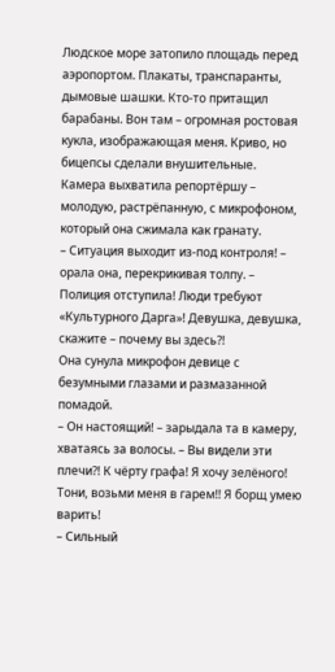Людское море затопило площадь перед аэропортом. Плакаты, транспаранты, дымовые шашки. Кто-то притащил барабаны. Вон там – огромная ростовая кукла, изображающая меня. Криво, но бицепсы сделали внушительные.
Камера выхватила репортёршу – молодую, растрёпанную, с микрофоном, который она сжимала как гранату.
– Ситуация выходит из-под контроля! – орала она, перекрикивая толпу. – Полиция отступила! Люди требуют «Культурного Дарга»! Девушка, девушка, скажите – почему вы здесь⁈
Она сунула микрофон девице с безумными глазами и размазанной помадой.
– Он настоящий! – зарыдала та в камеру, хватаясь за волосы. – Вы видели эти плечи⁈ К чёрту графа! Я хочу зелёного! Тони, возьми меня в гарем!! Я борщ умею варить!
– Сильный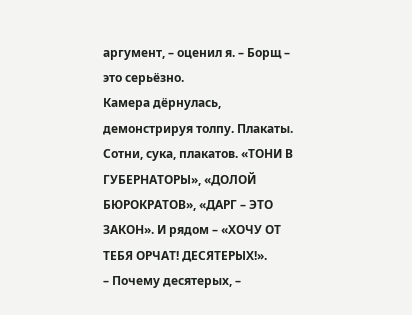аргумент, – оценил я. – Борщ – это серьёзно.
Камера дёрнулась, демонстрируя толпу. Плакаты. Сотни, сука, плакатов. «ТОНИ В ГУБЕРНАТОРЫ», «ДОЛОЙ БЮРОКРАТОВ», «ДАРГ – ЭТО ЗАКОН». И рядом – «ХОЧУ ОТ ТЕБЯ ОРЧАТ! ДЕСЯТЕРЫХ!».
– Почему десятерых, –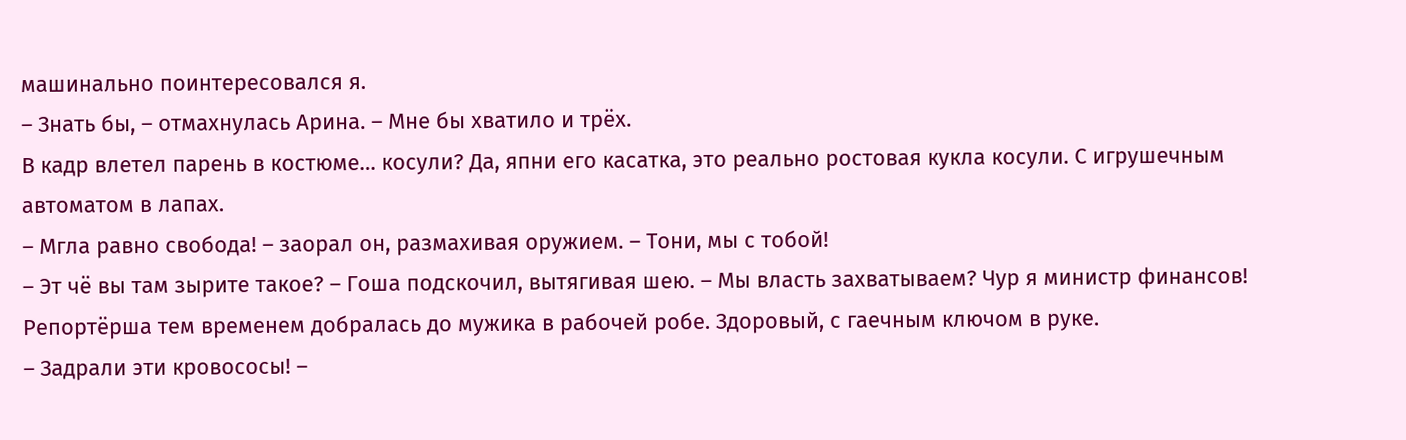машинально поинтересовался я.
– Знать бы, – отмахнулась Арина. – Мне бы хватило и трёх.
В кадр влетел парень в костюме… косули? Да, япни его касатка, это реально ростовая кукла косули. С игрушечным автоматом в лапах.
– Мгла равно свобода! – заорал он, размахивая оружием. – Тони, мы с тобой!
– Эт чё вы там зырите такое? – Гоша подскочил, вытягивая шею. – Мы власть захватываем? Чур я министр финансов!
Репортёрша тем временем добралась до мужика в рабочей робе. Здоровый, с гаечным ключом в руке.
– Задрали эти кровососы! –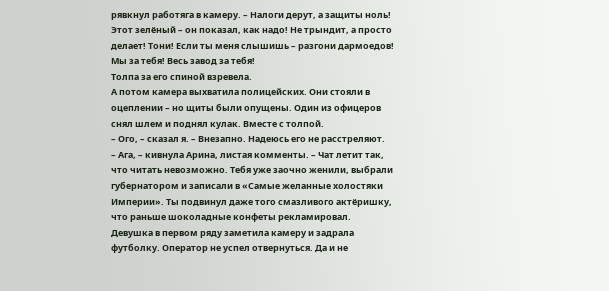рявкнул работяга в камеру. – Налоги дерут, а защиты ноль! Этот зелёный – он показал, как надо! Не трындит, а просто делает! Тони! Если ты меня слышишь – разгони дармоедов! Мы за тебя! Весь завод за тебя!
Толпа за его спиной взревела.
А потом камера выхватила полицейских. Они стояли в оцеплении – но щиты были опущены. Один из офицеров снял шлем и поднял кулак. Вместе с толпой.
– Ого, – сказал я. – Внезапно. Надеюсь его не расстреляют.
– Ага, – кивнула Арина, листая комменты. – Чат летит так, что читать невозможно. Тебя уже заочно женили, выбрали губернатором и записали в «Самые желанные холостяки Империи». Ты подвинул даже того смазливого актёришку, что раньше шоколадные конфеты рекламировал.
Девушка в первом ряду заметила камеру и задрала футболку. Оператор не успел отвернуться. Да и не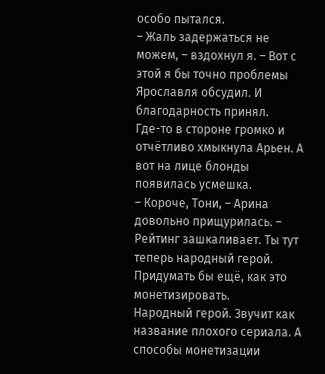особо пытался.
– Жаль задержаться не можем, – вздохнул я. – Вот с этой я бы точно проблемы Ярославля обсудил. И благодарность принял.
Где-то в стороне громко и отчётливо хмыкнула Арьен. А вот на лице блонды появилась усмешка.
– Короче, Тони, – Арина довольно прищурилась. – Рейтинг зашкаливает. Ты тут теперь народный герой. Придумать бы ещё, как это монетизировать.
Народный герой. Звучит как название плохого сериала. А способы монетизации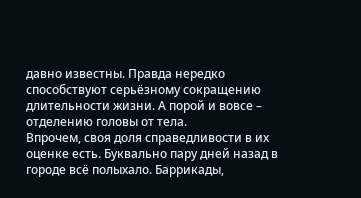давно известны. Правда нередко способствуют серьёзному сокращению длительности жизни. А порой и вовсе – отделению головы от тела.
Впрочем, своя доля справедливости в их оценке есть. Буквально пару дней назад в городе всё полыхало. Баррикады,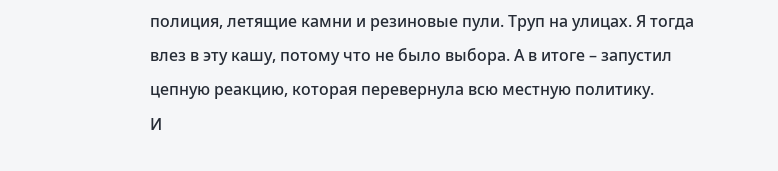полиция, летящие камни и резиновые пули. Труп на улицах. Я тогда влез в эту кашу, потому что не было выбора. А в итоге – запустил цепную реакцию, которая перевернула всю местную политику.
И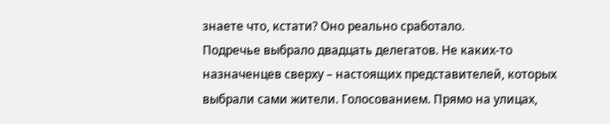знаете что, кстати? Оно реально сработало.
Подречье выбрало двадцать делегатов. Не каких-то назначенцев сверху – настоящих представителей, которых выбрали сами жители. Голосованием. Прямо на улицах,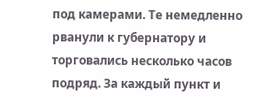под камерами. Те немедленно рванули к губернатору и торговались несколько часов подряд. За каждый пункт и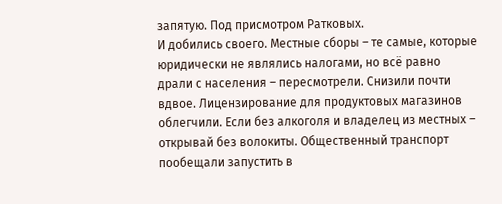запятую. Под присмотром Ратковых.
И добились своего. Местные сборы – те самые, которые юридически не являлись налогами, но всё равно драли с населения – пересмотрели. Снизили почти вдвое. Лицензирование для продуктовых магазинов облегчили. Если без алкоголя и владелец из местных – открывай без волокиты. Общественный транспорт пообещали запустить в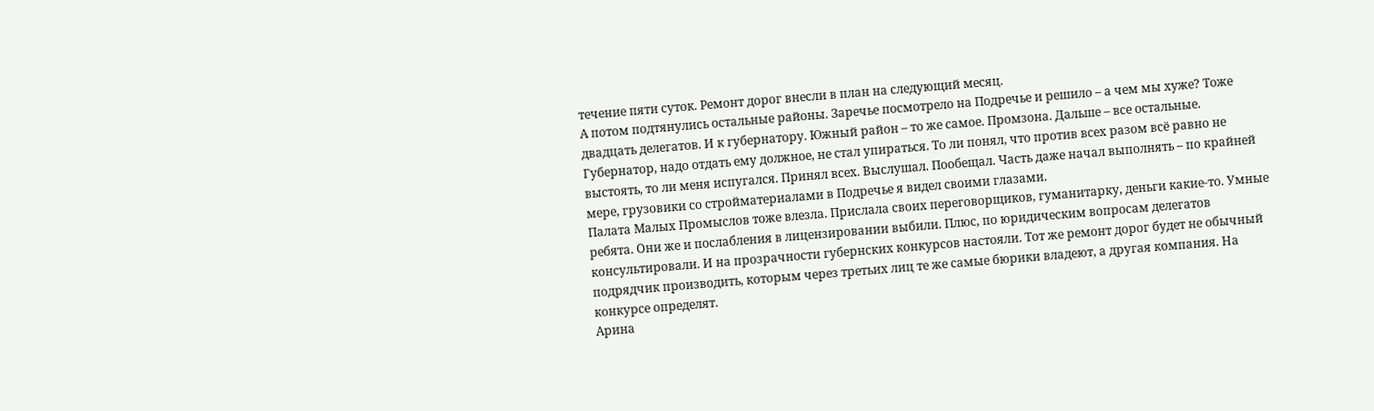течение пяти суток. Ремонт дорог внесли в план на следующий месяц.
А потом подтянулись остальные районы. Заречье посмотрело на Подречье и решило – а чем мы хуже? Тоже двадцать делегатов. И к губернатору. Южный район – то же самое. Промзона. Дальше – все остальные.
Губернатор, надо отдать ему должное, не стал упираться. То ли понял, что против всех разом всё равно не выстоять, то ли меня испугался. Принял всех. Выслушал. Пообещал. Часть даже начал выполнять – по крайней мере, грузовики со стройматериалами в Подречье я видел своими глазами.
Палата Малых Промыслов тоже влезла. Прислала своих переговорщиков, гуманитарку, деньги какие-то. Умные ребята. Они же и послабления в лицензировании выбили. Плюс, по юридическим вопросам делегатов консультировали. И на прозрачности губернских конкурсов настояли. Тот же ремонт дорог будет не обычный подрядчик производить, которым через третьих лиц те же самые бюрики владеют, а другая компания. На конкурсе определят.
Арина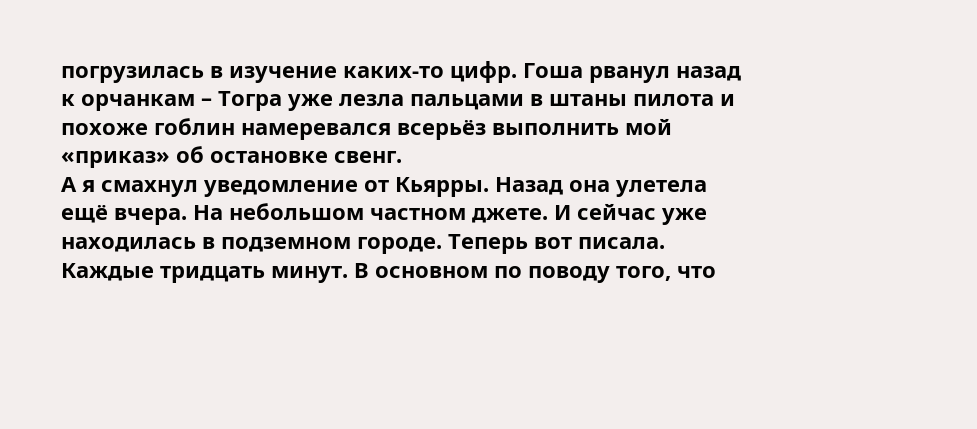погрузилась в изучение каких-то цифр. Гоша рванул назад к орчанкам – Тогра уже лезла пальцами в штаны пилота и похоже гоблин намеревался всерьёз выполнить мой «приказ» об остановке свенг.
А я смахнул уведомление от Кьярры. Назад она улетела ещё вчера. На небольшом частном джете. И сейчас уже находилась в подземном городе. Теперь вот писала. Каждые тридцать минут. В основном по поводу того, что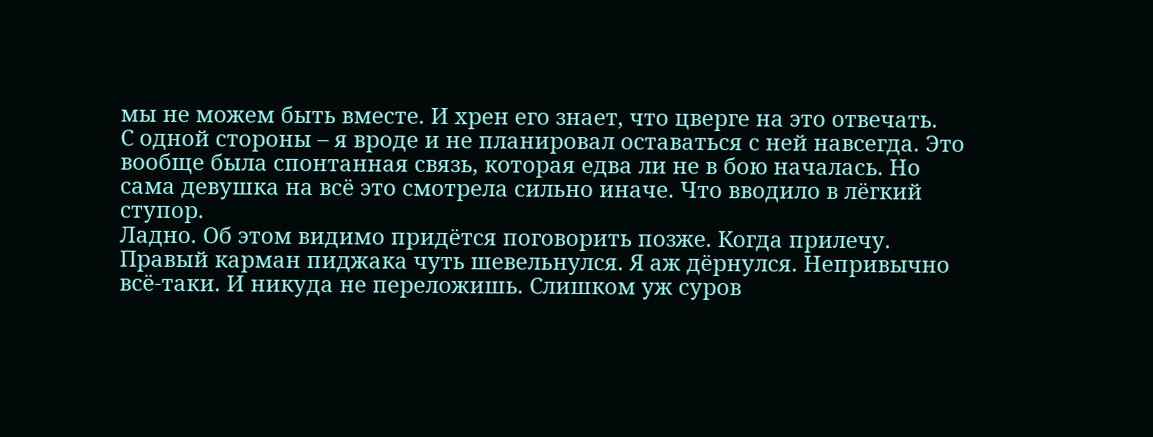мы не можем быть вместе. И хрен его знает, что цверге на это отвечать.
С одной стороны – я вроде и не планировал оставаться с ней навсегда. Это вообще была спонтанная связь, которая едва ли не в бою началась. Но сама девушка на всё это смотрела сильно иначе. Что вводило в лёгкий ступор.
Ладно. Об этом видимо придётся поговорить позже. Когда прилечу.
Правый карман пиджака чуть шевельнулся. Я аж дёрнулся. Непривычно всё-таки. И никуда не переложишь. Слишком уж суров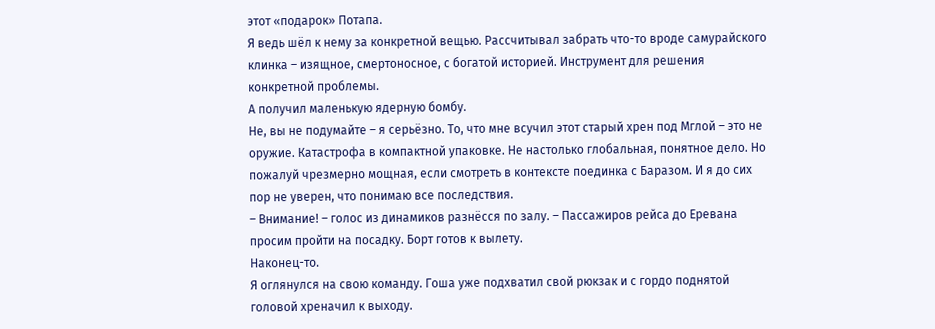этот «подарок» Потапа.
Я ведь шёл к нему за конкретной вещью. Рассчитывал забрать что-то вроде самурайского клинка – изящное, смертоносное, с богатой историей. Инструмент для решения конкретной проблемы.
А получил маленькую ядерную бомбу.
Не, вы не подумайте – я серьёзно. То, что мне всучил этот старый хрен под Мглой – это не оружие. Катастрофа в компактной упаковке. Не настолько глобальная, понятное дело. Но пожалуй чрезмерно мощная, если смотреть в контексте поединка с Баразом. И я до сих пор не уверен, что понимаю все последствия.
– Внимание! – голос из динамиков разнёсся по залу. – Пассажиров рейса до Еревана просим пройти на посадку. Борт готов к вылету.
Наконец-то.
Я оглянулся на свою команду. Гоша уже подхватил свой рюкзак и с гордо поднятой головой хреначил к выходу.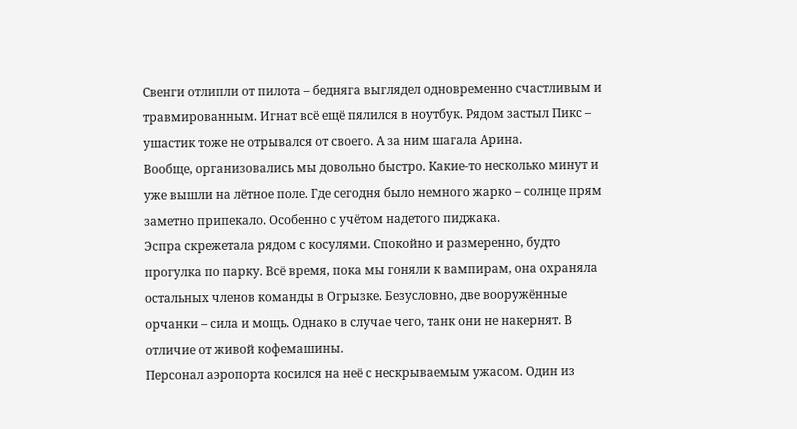Свенги отлипли от пилота – бедняга выглядел одновременно счастливым и травмированным. Игнат всё ещё пялился в ноутбук. Рядом застыл Пикс – ушастик тоже не отрывался от своего. А за ним шагала Арина.
Вообще, организовались мы довольно быстро. Какие-то несколько минут и уже вышли на лётное поле. Где сегодня было немного жарко – солнце прям заметно припекало. Особенно с учётом надетого пиджака.
Эспра скрежетала рядом с косулями. Спокойно и размеренно, будто прогулка по парку. Всё время, пока мы гоняли к вампирам, она охраняла остальных членов команды в Огрызке. Безусловно, две вооружённые орчанки – сила и мощь. Однако в случае чего, танк они не накернят. В отличие от живой кофемашины.
Персонал аэропорта косился на неё с нескрываемым ужасом. Один из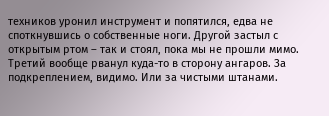техников уронил инструмент и попятился, едва не споткнувшись о собственные ноги. Другой застыл с открытым ртом – так и стоял, пока мы не прошли мимо. Третий вообще рванул куда-то в сторону ангаров. За подкреплением, видимо. Или за чистыми штанами.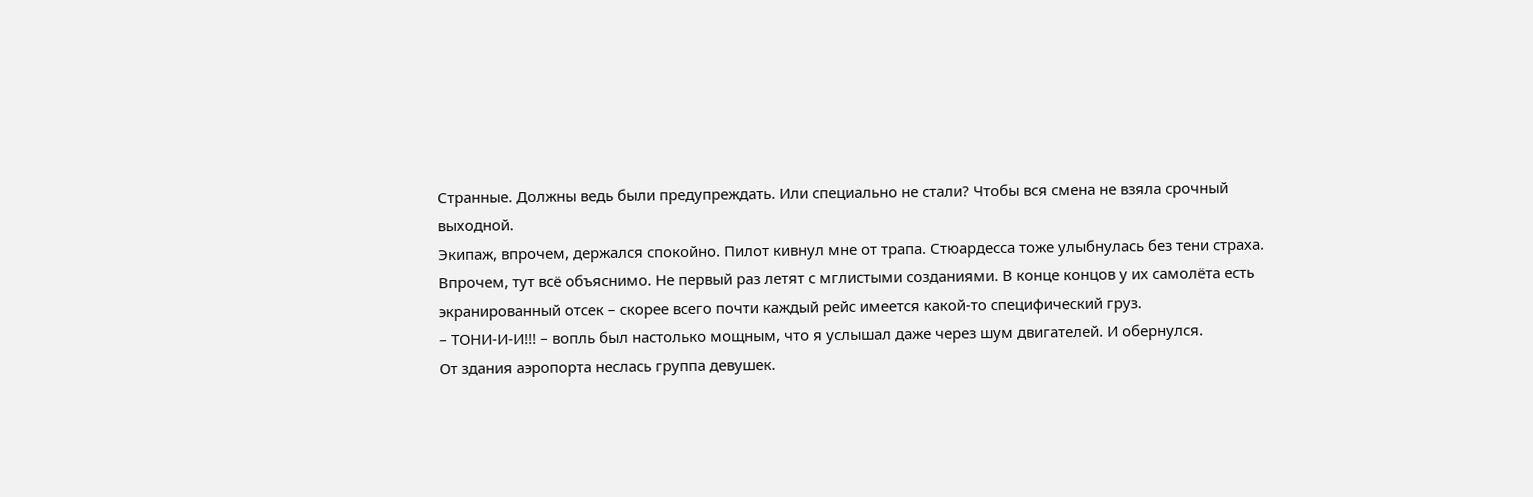Странные. Должны ведь были предупреждать. Или специально не стали? Чтобы вся смена не взяла срочный выходной.
Экипаж, впрочем, держался спокойно. Пилот кивнул мне от трапа. Стюардесса тоже улыбнулась без тени страха. Впрочем, тут всё объяснимо. Не первый раз летят с мглистыми созданиями. В конце концов у их самолёта есть экранированный отсек – скорее всего почти каждый рейс имеется какой-то специфический груз.
– ТОНИ-И-И!!! – вопль был настолько мощным, что я услышал даже через шум двигателей. И обернулся.
От здания аэропорта неслась группа девушек.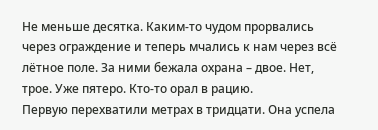Не меньше десятка. Каким-то чудом прорвались через ограждение и теперь мчались к нам через всё лётное поле. За ними бежала охрана – двое. Нет, трое. Уже пятеро. Кто-то орал в рацию.
Первую перехватили метрах в тридцати. Она успела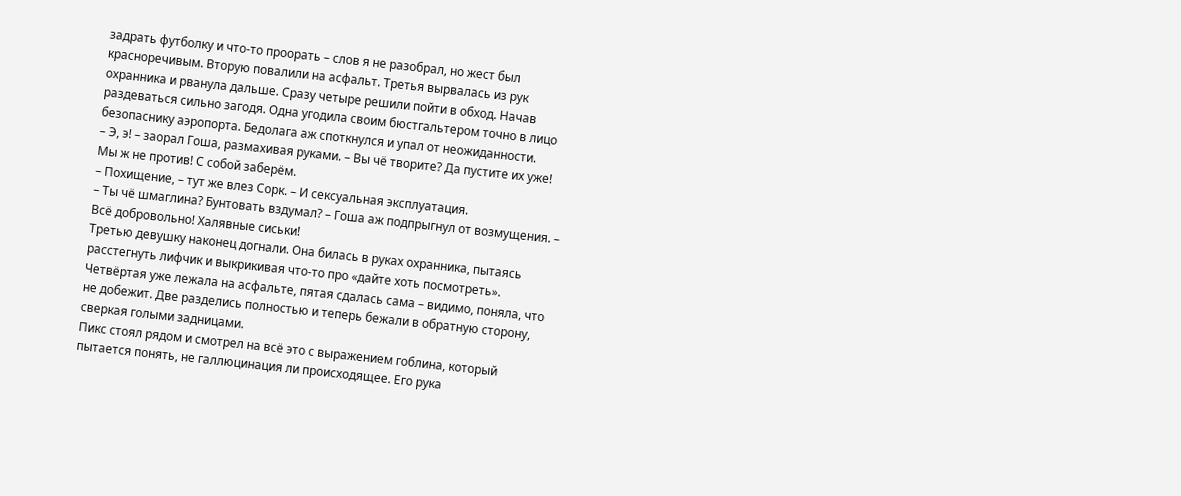задрать футболку и что-то проорать – слов я не разобрал, но жест был красноречивым. Вторую повалили на асфальт. Третья вырвалась из рук охранника и рванула дальше. Сразу четыре решили пойти в обход. Начав раздеваться сильно загодя. Одна угодила своим бюстгальтером точно в лицо безопаснику аэропорта. Бедолага аж споткнулся и упал от неожиданности.
– Э, э! – заорал Гоша, размахивая руками. – Вы чё творите? Да пустите их уже! Мы ж не против! С собой заберём.
– Похищение, – тут же влез Сорк. – И сексуальная эксплуатация.
– Ты чё шмаглина? Бунтовать вздумал? – Гоша аж подпрыгнул от возмущения. – Всё добровольно! Халявные сиськи!
Третью девушку наконец догнали. Она билась в руках охранника, пытаясь расстегнуть лифчик и выкрикивая что-то про «дайте хоть посмотреть». Четвёртая уже лежала на асфальте, пятая сдалась сама – видимо, поняла, что не добежит. Две разделись полностью и теперь бежали в обратную сторону, сверкая голыми задницами.
Пикс стоял рядом и смотрел на всё это с выражением гоблина, который пытается понять, не галлюцинация ли происходящее. Его рука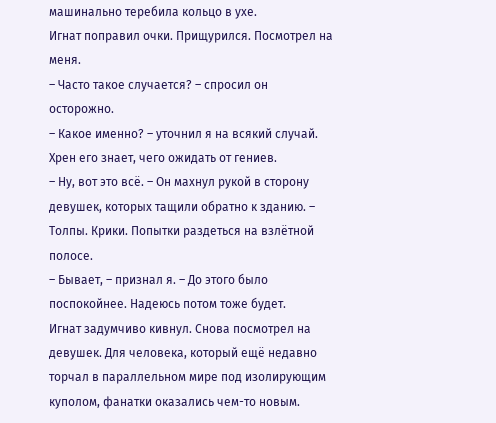машинально теребила кольцо в ухе.
Игнат поправил очки. Прищурился. Посмотрел на меня.
– Часто такое случается? – спросил он осторожно.
– Какое именно? – уточнил я на всякий случай. Хрен его знает, чего ожидать от гениев.
– Ну, вот это всё. – Он махнул рукой в сторону девушек, которых тащили обратно к зданию. – Толпы. Крики. Попытки раздеться на взлётной полосе.
– Бывает, – признал я. – До этого было поспокойнее. Надеюсь потом тоже будет.
Игнат задумчиво кивнул. Снова посмотрел на девушек. Для человека, который ещё недавно торчал в параллельном мире под изолирующим куполом, фанатки оказались чем-то новым.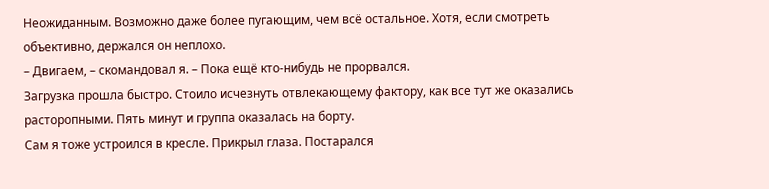Неожиданным. Возможно даже более пугающим, чем всё остальное. Хотя, если смотреть объективно, держался он неплохо.
– Двигаем, – скомандовал я. – Пока ещё кто-нибудь не прорвался.
Загрузка прошла быстро. Стоило исчезнуть отвлекающему фактору, как все тут же оказались расторопными. Пять минут и группа оказалась на борту.
Сам я тоже устроился в кресле. Прикрыл глаза. Постарался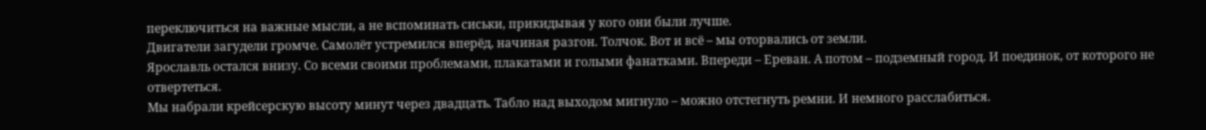переключиться на важные мысли, а не вспоминать сиськи, прикидывая у кого они были лучше.
Двигатели загудели громче. Самолёт устремился вперёд, начиная разгон. Толчок. Вот и всё – мы оторвались от земли.
Ярославль остался внизу. Со всеми своими проблемами, плакатами и голыми фанатками. Впереди – Ереван. А потом – подземный город. И поединок, от которого не отвертеться.
Мы набрали крейсерскую высоту минут через двадцать. Табло над выходом мигнуло – можно отстегнуть ремни. И немного расслабиться.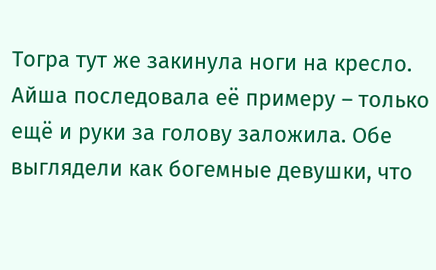Тогра тут же закинула ноги на кресло. Айша последовала её примеру – только ещё и руки за голову заложила. Обе выглядели как богемные девушки, что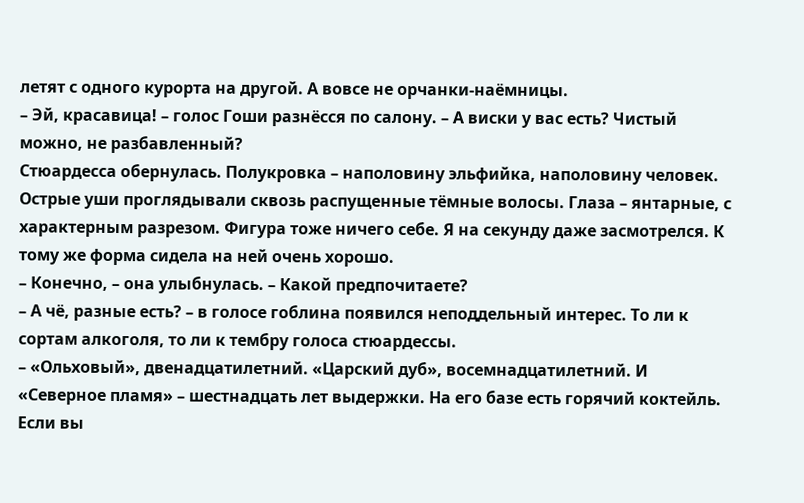летят с одного курорта на другой. А вовсе не орчанки-наёмницы.
– Эй, красавица! – голос Гоши разнёсся по салону. – А виски у вас есть? Чистый можно, не разбавленный?
Стюардесса обернулась. Полукровка – наполовину эльфийка, наполовину человек. Острые уши проглядывали сквозь распущенные тёмные волосы. Глаза – янтарные, с характерным разрезом. Фигура тоже ничего себе. Я на секунду даже засмотрелся. К тому же форма сидела на ней очень хорошо.
– Конечно, – она улыбнулась. – Какой предпочитаете?
– А чё, разные есть? – в голосе гоблина появился неподдельный интерес. То ли к сортам алкоголя, то ли к тембру голоса стюардессы.
– «Ольховый», двенадцатилетний. «Царский дуб», восемнадцатилетний. И «Северное пламя» – шестнадцать лет выдержки. На его базе есть горячий коктейль. Если вы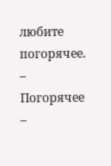любите погорячее.
– Погорячее –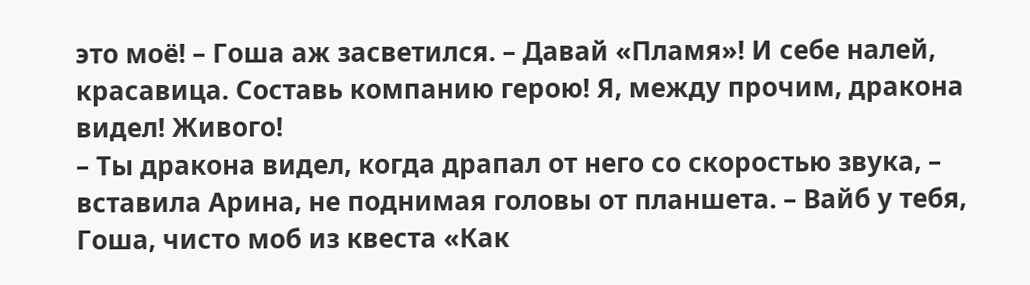это моё! – Гоша аж засветился. – Давай «Пламя»! И себе налей, красавица. Составь компанию герою! Я, между прочим, дракона видел! Живого!
– Ты дракона видел, когда драпал от него со скоростью звука, – вставила Арина, не поднимая головы от планшета. – Вайб у тебя, Гоша, чисто моб из квеста «Как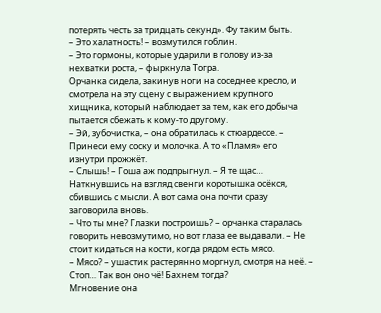потерять честь за тридцать секунд». Фу таким быть.
– Это халатность! – возмутился гоблин.
– Это гормоны, которые ударили в голову из-за нехватки роста, – фыркнула Тогра.
Орчанка сидела, закинув ноги на соседнее кресло, и смотрела на эту сцену с выражением крупного хищника, который наблюдает за тем, как его добыча пытается сбежать к кому-то другому.
– Эй, зубочистка, – она обратилась к стюардессе. – Принеси ему соску и молочка. А то «Пламя» его изнутри прожжёт.
– Слышь! – Гоша аж подпрыгнул. – Я те щас…
Наткнувшись на взгляд свенги коротышка осёкся, сбившись с мысли. А вот сама она почти сразу заговорила вновь.
– Что ты мне? Глазки построишь? – орчанка старалась говорить невозмутимо, но вот глаза ее выдавали. – Не стоит кидаться на кости, когда рядом есть мясо.
– Мясо? – ушастик растерянно моргнул, смотря на неё. – Стоп… Так вон оно чё! Бахнем тогда?
Мгновение она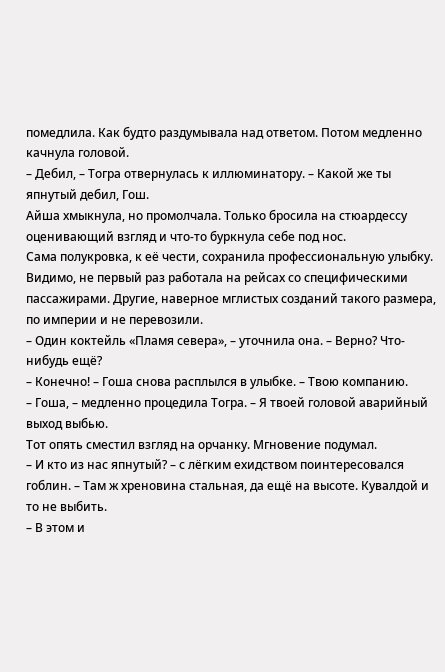помедлила. Как будто раздумывала над ответом. Потом медленно качнула головой.
– Дебил, – Тогра отвернулась к иллюминатору. – Какой же ты япнутый дебил, Гош.
Айша хмыкнула, но промолчала. Только бросила на стюардессу оценивающий взгляд и что-то буркнула себе под нос.
Сама полукровка, к её чести, сохранила профессиональную улыбку. Видимо, не первый раз работала на рейсах со специфическими пассажирами. Другие, наверное мглистых созданий такого размера, по империи и не перевозили.
– Один коктейль «Пламя севера», – уточнила она. – Верно? Что-нибудь ещё?
– Конечно! – Гоша снова расплылся в улыбке. – Твою компанию.
– Гоша, – медленно процедила Тогра. – Я твоей головой аварийный выход выбью.
Тот опять сместил взгляд на орчанку. Мгновение подумал.
– И кто из нас япнутый? – с лёгким ехидством поинтересовался гоблин. – Там ж хреновина стальная, да ещё на высоте. Кувалдой и то не выбить.
– В этом и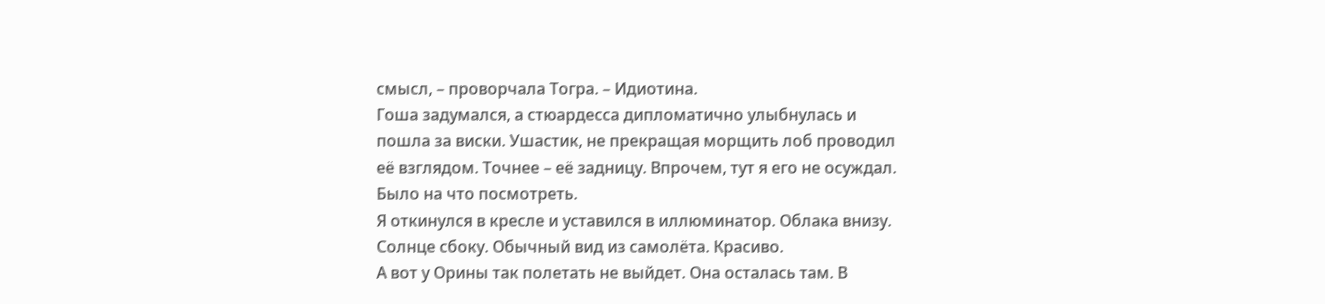смысл, – проворчала Тогра. – Идиотина.
Гоша задумался, а стюардесса дипломатично улыбнулась и пошла за виски. Ушастик, не прекращая морщить лоб проводил её взглядом. Точнее – её задницу. Впрочем, тут я его не осуждал. Было на что посмотреть.
Я откинулся в кресле и уставился в иллюминатор. Облака внизу. Солнце сбоку. Обычный вид из самолёта. Красиво.
А вот у Орины так полетать не выйдет. Она осталась там. В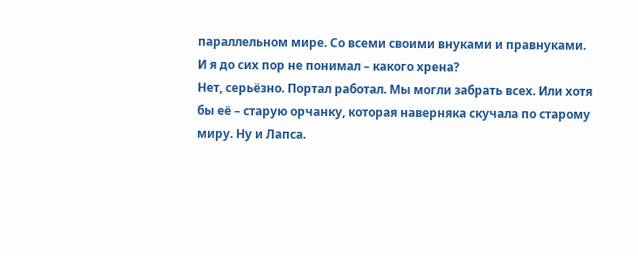параллельном мире. Со всеми своими внуками и правнуками. И я до сих пор не понимал – какого хрена?
Нет, серьёзно. Портал работал. Мы могли забрать всех. Или хотя бы её – старую орчанку, которая наверняка скучала по старому миру. Ну и Лапса.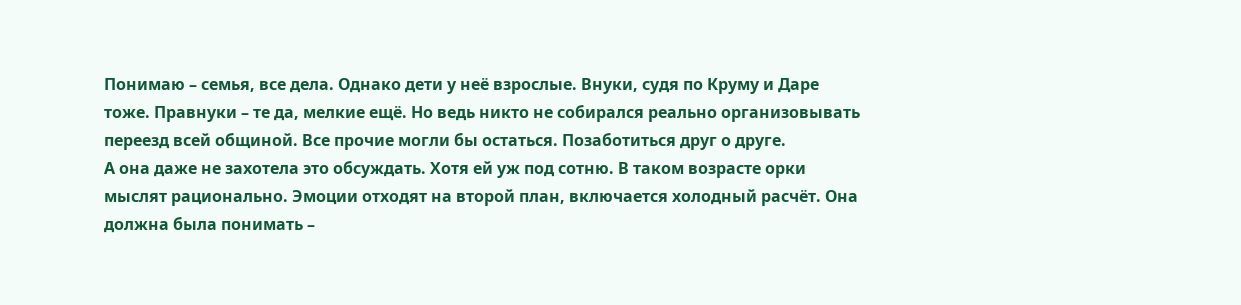Понимаю – семья, все дела. Однако дети у неё взрослые. Внуки, судя по Круму и Даре тоже. Правнуки – те да, мелкие ещё. Но ведь никто не собирался реально организовывать переезд всей общиной. Все прочие могли бы остаться. Позаботиться друг о друге.
А она даже не захотела это обсуждать. Хотя ей уж под сотню. В таком возрасте орки мыслят рационально. Эмоции отходят на второй план, включается холодный расчёт. Она должна была понимать –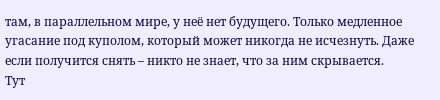там, в параллельном мире, у неё нет будущего. Только медленное угасание под куполом, который может никогда не исчезнуть. Даже если получится снять – никто не знает, что за ним скрывается.
Тут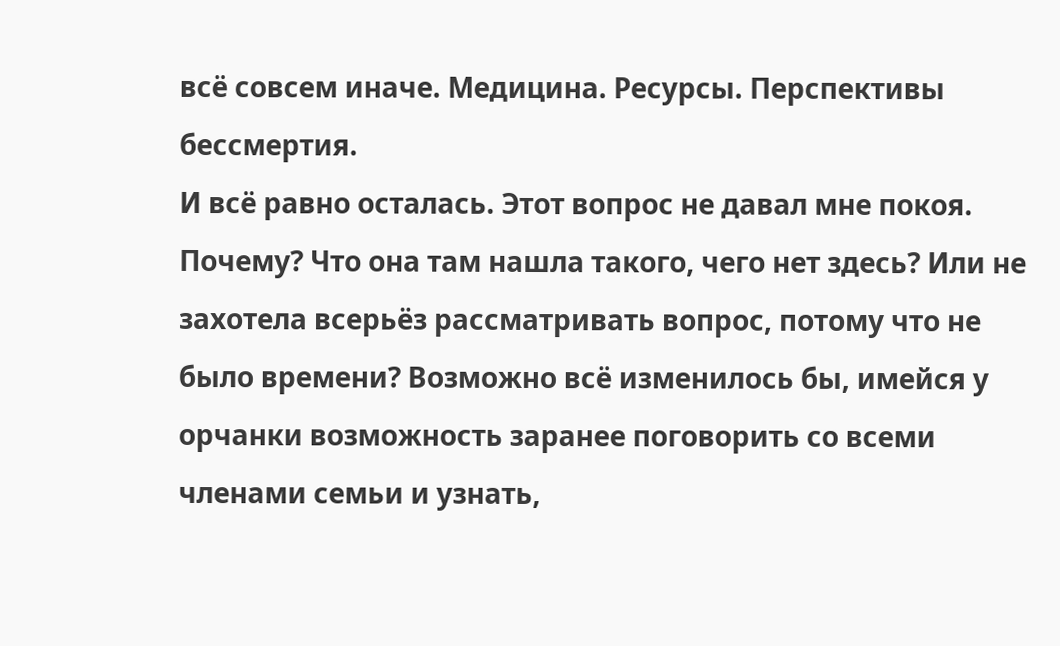всё совсем иначе. Медицина. Ресурсы. Перспективы бессмертия.
И всё равно осталась. Этот вопрос не давал мне покоя. Почему? Что она там нашла такого, чего нет здесь? Или не захотела всерьёз рассматривать вопрос, потому что не было времени? Возможно всё изменилось бы, имейся у орчанки возможность заранее поговорить со всеми членами семьи и узнать,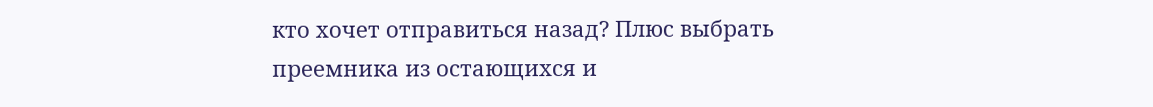кто хочет отправиться назад? Плюс выбрать преемника из остающихся и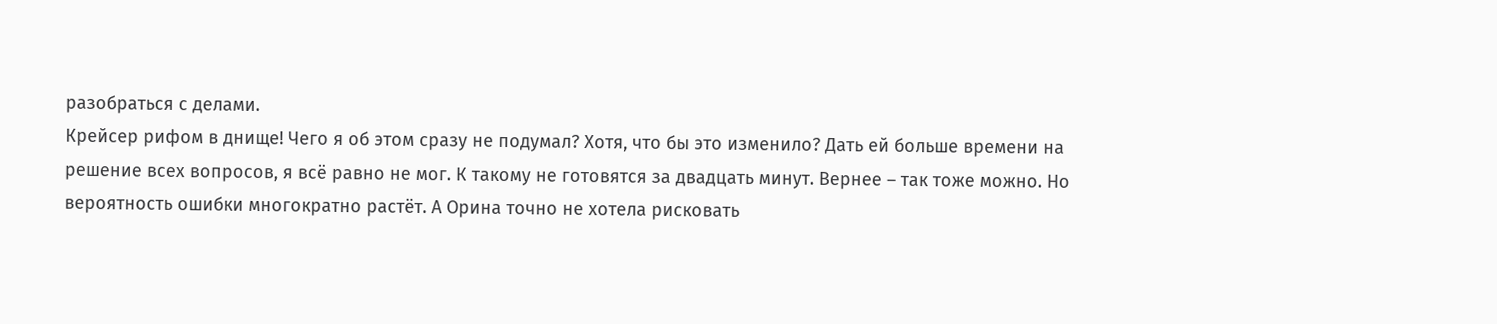разобраться с делами.
Крейсер рифом в днище! Чего я об этом сразу не подумал? Хотя, что бы это изменило? Дать ей больше времени на решение всех вопросов, я всё равно не мог. К такому не готовятся за двадцать минут. Вернее – так тоже можно. Но вероятность ошибки многократно растёт. А Орина точно не хотела рисковать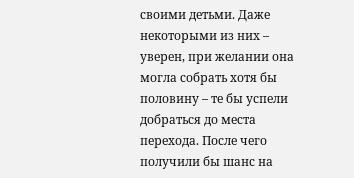своими детьми. Даже некоторыми из них – уверен, при желании она могла собрать хотя бы половину – те бы успели добраться до места перехода. После чего получили бы шанс на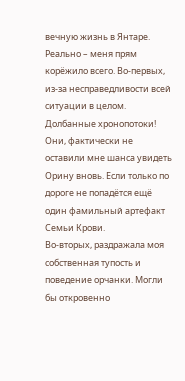вечную жизнь в Янтаре.
Реально – меня прям корёжило всего. Во-первых, из-за несправедливости всей ситуации в целом. Долбанные хронопотоки! Они, фактически не оставили мне шанса увидеть Орину вновь. Если только по дороге не попадётся ещё один фамильный артефакт Семьи Крови.
Во-вторых, раздражала моя собственная тупость и поведение орчанки. Могли бы откровенно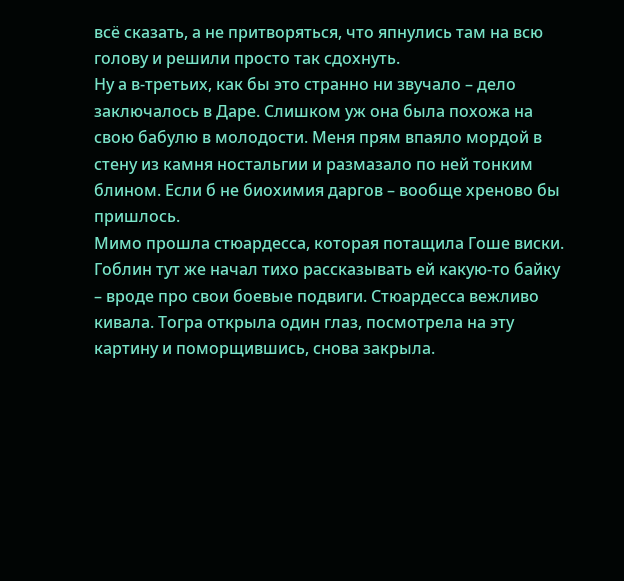всё сказать, а не притворяться, что япнулись там на всю голову и решили просто так сдохнуть.
Ну а в-третьих, как бы это странно ни звучало – дело заключалось в Даре. Слишком уж она была похожа на свою бабулю в молодости. Меня прям впаяло мордой в стену из камня ностальгии и размазало по ней тонким блином. Если б не биохимия даргов – вообще хреново бы пришлось.
Мимо прошла стюардесса, которая потащила Гоше виски. Гоблин тут же начал тихо рассказывать ей какую-то байку – вроде про свои боевые подвиги. Стюардесса вежливо кивала. Тогра открыла один глаз, посмотрела на эту картину и поморщившись, снова закрыла.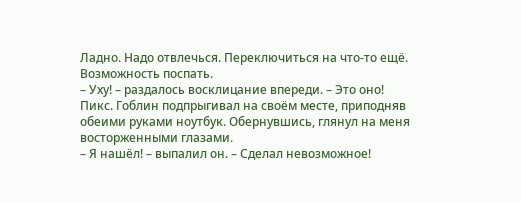Ладно. Надо отвлечься. Переключиться на что-то ещё. Возможность поспать.
– Уху! – раздалось восклицание впереди. – Это оно!
Пикс. Гоблин подпрыгивал на своём месте, приподняв обеими руками ноутбук. Обернувшись, глянул на меня восторженными глазами.
– Я нашёл! – выпалил он. – Сделал невозможное!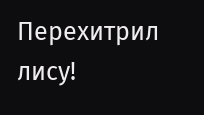Перехитрил лису!